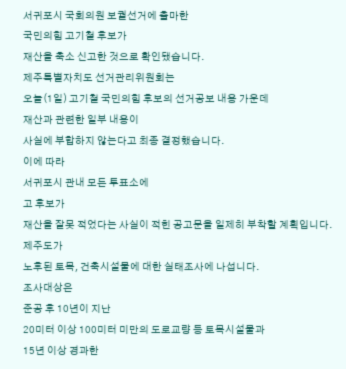서귀포시 국회의원 보궐선거에 출마한
국민의힘 고기철 후보가
재산을 축소 신고한 것으로 확인됐습니다.
제주특별자치도 선거관리위원회는
오늘(1일) 고기철 국민의힘 후보의 선거공보 내용 가운데
재산과 관련한 일부 내용이
사실에 부합하지 않는다고 최종 결정했습니다.
이에 따라
서귀포시 관내 모든 투표소에
고 후보가
재산을 잘못 적었다는 사실이 적힌 공고문을 일제히 부착할 계획입니다.
제주도가
노후된 토목, 건축시설물에 대한 실태조사에 나섭니다.
조사대상은
준공 후 10년이 지난
20미터 이상 100미터 미만의 도로교량 등 토목시설물과
15년 이상 경과한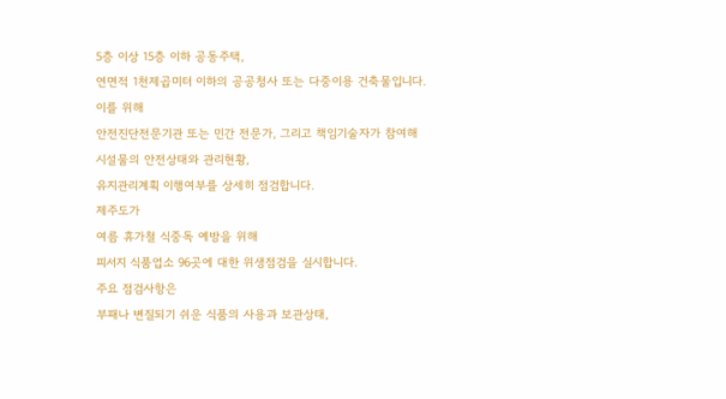5층 이상 15층 이하 공동주택,
연면적 1천제곱미터 이하의 공공청사 또는 다중이용 건축물입니다.
이를 위해
안전진단전문기관 또는 민간 전문가, 그리고 책임기술자가 참여해
시설물의 안전상태와 관리현황,
유지관리계획 이행여부를 상세히 점검합니다.
제주도가
여름 휴가철 식중독 예방을 위해
피서지 식품업소 96곳에 대한 위생점검을 실시합니다.
주요 점검사항은
부패나 변질되기 쉬운 식품의 사용과 보관상태,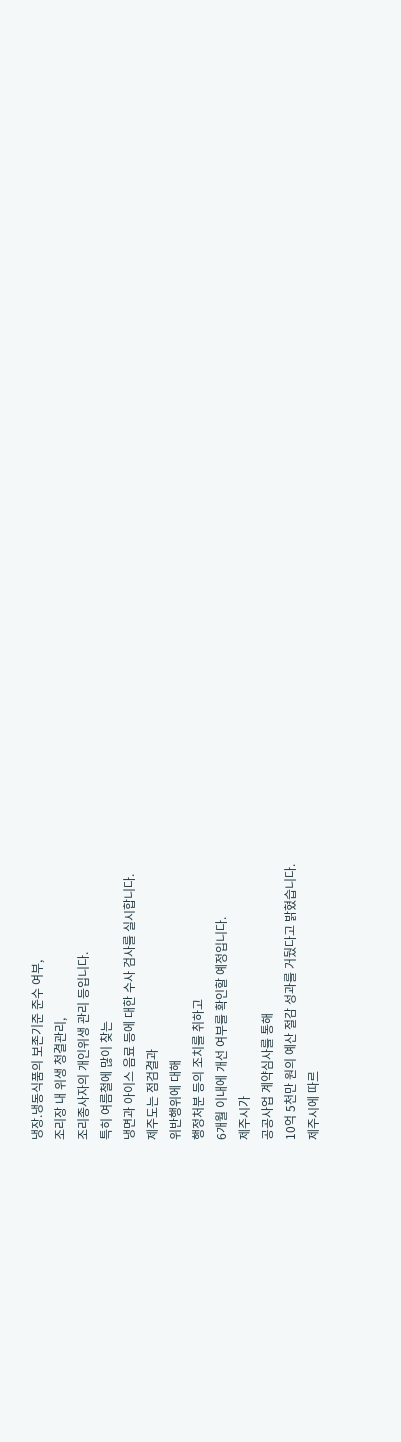냉장.냉동식품의 보존기준 준수 여부,
조리장 내 위생 청결관리,
조리종사자의 개인위생 관리 등입니다.
특히 여름철에 많이 찾는
냉면과 아이스 음료 등에 대한 수사 검사를 실시합니다.
제주도는 점검결과
위반행위에 대해
행정처분 등의 조치를 취하고
6개월 이내에 개선 여부를 확인할 예정입니다.
제주시가
공공사업 계약심사를 통해
10억 5천만 원의 예산 절감 성과를 거뒀다고 밝혔습니다.
제주시에 따르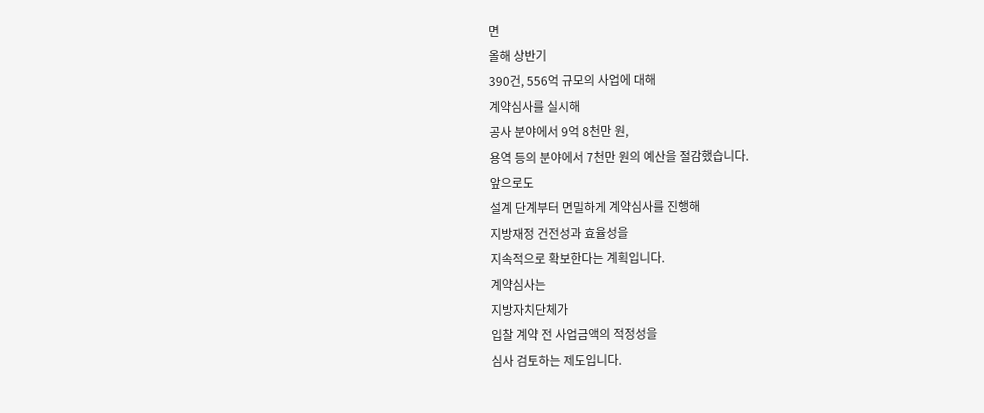면
올해 상반기
390건, 556억 규모의 사업에 대해
계약심사를 실시해
공사 분야에서 9억 8천만 원,
용역 등의 분야에서 7천만 원의 예산을 절감했습니다.
앞으로도
설계 단계부터 면밀하게 계약심사를 진행해
지방재정 건전성과 효율성을
지속적으로 확보한다는 계획입니다.
계약심사는
지방자치단체가
입찰 계약 전 사업금액의 적정성을
심사 검토하는 제도입니다.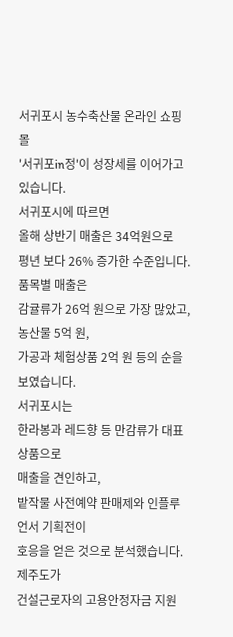서귀포시 농수축산물 온라인 쇼핑몰
'서귀포in정'이 성장세를 이어가고 있습니다.
서귀포시에 따르면
올해 상반기 매출은 34억원으로
평년 보다 26% 증가한 수준입니다.
품목별 매출은
감귤류가 26억 원으로 가장 많았고,
농산물 5억 원,
가공과 체험상품 2억 원 등의 순을 보였습니다.
서귀포시는
한라봉과 레드향 등 만감류가 대표 상품으로
매출을 견인하고,
밭작물 사전예약 판매제와 인플루언서 기획전이
호응을 얻은 것으로 분석했습니다.
제주도가
건설근로자의 고용안정자금 지원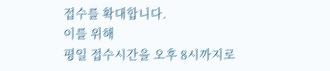접수를 확대합니다.
이를 위해
평일 접수시간을 오후 8시까지로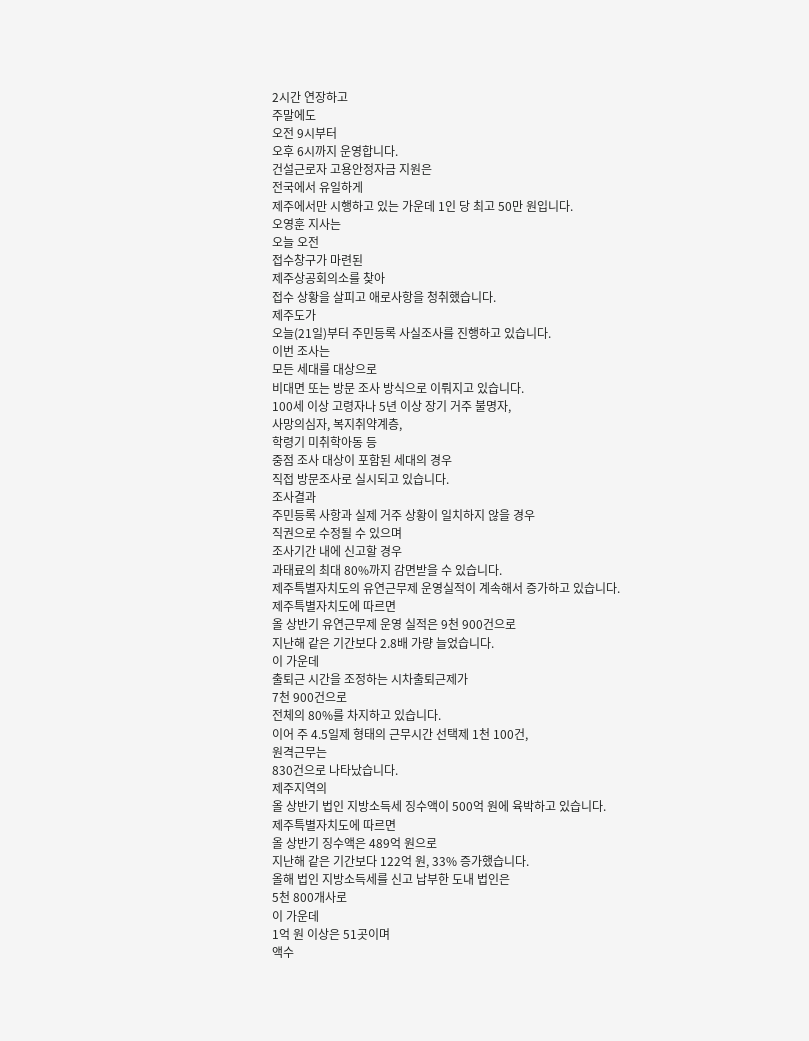2시간 연장하고
주말에도
오전 9시부터
오후 6시까지 운영합니다.
건설근로자 고용안정자금 지원은
전국에서 유일하게
제주에서만 시행하고 있는 가운데 1인 당 최고 50만 원입니다.
오영훈 지사는
오늘 오전
접수창구가 마련된
제주상공회의소를 찾아
접수 상황을 살피고 애로사항을 청취했습니다.
제주도가
오늘(21일)부터 주민등록 사실조사를 진행하고 있습니다.
이번 조사는
모든 세대를 대상으로
비대면 또는 방문 조사 방식으로 이뤄지고 있습니다.
100세 이상 고령자나 5년 이상 장기 거주 불명자,
사망의심자, 복지취약계층,
학령기 미취학아동 등
중점 조사 대상이 포함된 세대의 경우
직접 방문조사로 실시되고 있습니다.
조사결과
주민등록 사항과 실제 거주 상황이 일치하지 않을 경우
직권으로 수정될 수 있으며
조사기간 내에 신고할 경우
과태료의 최대 80%까지 감면받을 수 있습니다.
제주특별자치도의 유연근무제 운영실적이 계속해서 증가하고 있습니다.
제주특별자치도에 따르면
올 상반기 유연근무제 운영 실적은 9천 900건으로
지난해 같은 기간보다 2.8배 가량 늘었습니다.
이 가운데
출퇴근 시간을 조정하는 시차출퇴근제가
7천 900건으로
전체의 80%를 차지하고 있습니다.
이어 주 4.5일제 형태의 근무시간 선택제 1천 100건,
원격근무는
830건으로 나타났습니다.
제주지역의
올 상반기 법인 지방소득세 징수액이 500억 원에 육박하고 있습니다.
제주특별자치도에 따르면
올 상반기 징수액은 489억 원으로
지난해 같은 기간보다 122억 원, 33% 증가했습니다.
올해 법인 지방소득세를 신고 납부한 도내 법인은
5천 800개사로
이 가운데
1억 원 이상은 51곳이며
액수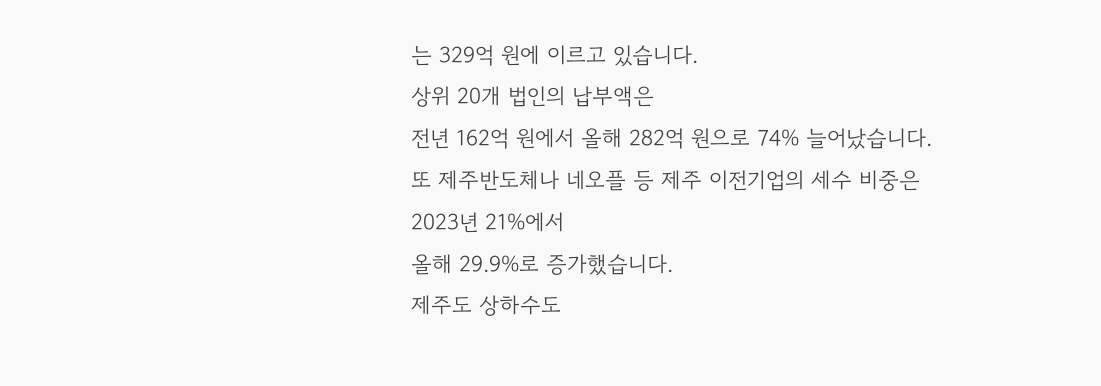는 329억 원에 이르고 있습니다.
상위 20개 법인의 납부액은
전년 162억 원에서 올해 282억 원으로 74% 늘어났습니다.
또 제주반도체나 네오플 등 제주 이전기업의 세수 비중은
2023년 21%에서
올해 29.9%로 증가했습니다.
제주도 상하수도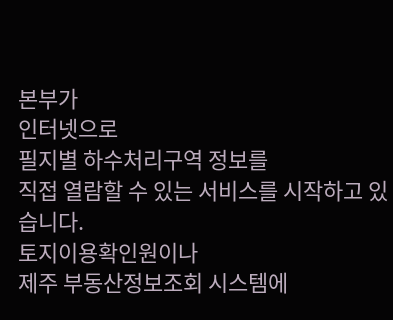본부가
인터넷으로
필지별 하수처리구역 정보를
직접 열람할 수 있는 서비스를 시작하고 있습니다.
토지이용확인원이나
제주 부동산정보조회 시스템에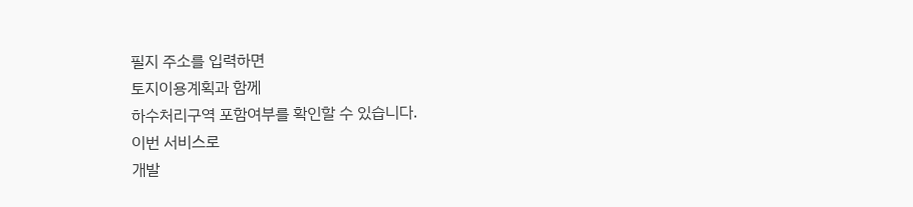필지 주소를 입력하면
토지이용계획과 함께
하수처리구역 포함여부를 확인할 수 있습니다.
이번 서비스로
개발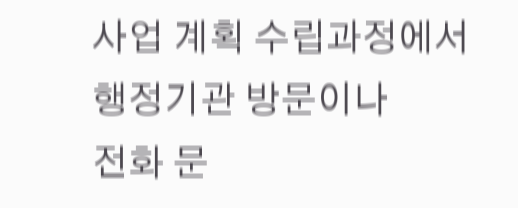사업 계획 수립과정에서
행정기관 방문이나
전화 문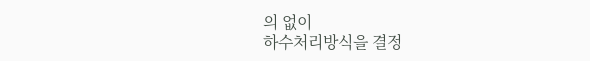의 없이
하수처리방식을 결정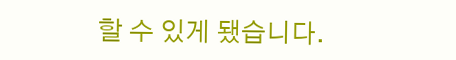할 수 있게 됐습니다.